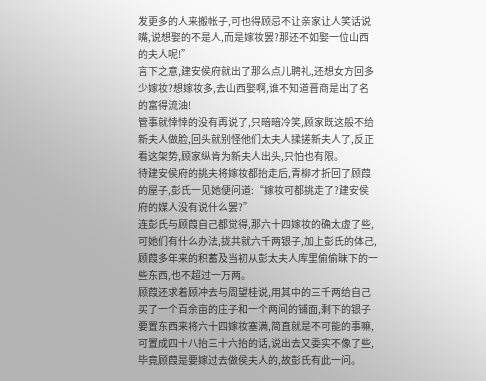发更多的人来搬帐子,可也得顾忌不让亲家让人笑话说嘴,说想娶的不是人,而是嫁妆罢?那还不如娶一位山西的夫人呢!”
言下之意,建安侯府就出了那么点儿聘礼,还想女方回多少嫁妆?想嫁妆多,去山西娶啊,谁不知道晋商是出了名的富得流油!
管事就悻悻的没有再说了,只暗暗冷笑,顾家既这般不给新夫人做脸,回头就别怪他们太夫人揉搓新夫人了,反正看这架势,顾家纵肯为新夫人出头,只怕也有限。
待建安侯府的挑夫将嫁妆都抬走后,青柳才折回了顾葭的屋子,彭氏一见她便问道:“嫁妆可都挑走了?建安侯府的媒人没有说什么罢?”
连彭氏与顾葭自己都觉得,那六十四嫁妆的确太虚了些,可她们有什么办法,拢共就六千两银子,加上彭氏的体己,顾葭多年来的积蓄及当初从彭太夫人库里偷偷昧下的一些东西,也不超过一万两。
顾葭还求着顾冲去与周望桂说,用其中的三千两给自己买了一个百余亩的庄子和一个两间的铺面,剩下的银子要置东西来将六十四嫁妆塞满,简直就是不可能的事嘛,可置成四十八抬三十六抬的话,说出去又委实不像了些,毕竟顾葭是要嫁过去做侯夫人的,故彭氏有此一问。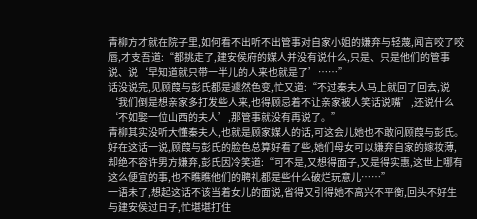青柳方才就在院子里,如何看不出听不出管事对自家小姐的嫌弃与轻蔑,闻言咬了咬唇,才支吾道:“都挑走了,建安侯府的媒人并没有说什么,只是、只是他们的管事说、说‘早知道就只带一半儿的人来也就是了’……”
话没说完,见顾葭与彭氏都是遽然色变,忙又道:“不过秦夫人马上就回了回去,说‘我们倒是想亲家多打发些人来,也得顾忌着不让亲家被人笑话说嘴’,还说什么‘不如娶一位山西的夫人’,那管事就没有再说了。”
青柳其实没听大懂秦夫人,也就是顾家媒人的话,可这会儿她也不敢问顾葭与彭氏。
好在这话一说,顾葭与彭氏的脸色总算好看了些,她们母女可以嫌弃自家的嫁妆薄,却绝不容许男方嫌弃,彭氏因冷笑道:“可不是,又想得面子,又是得实惠,这世上哪有这么便宜的事,也不瞧瞧他们的聘礼都是些什么破烂玩意儿……”
一语未了,想起这话不该当着女儿的面说,省得又引得她不高兴不平衡,回头不好生与建安侯过日子,忙堪堪打住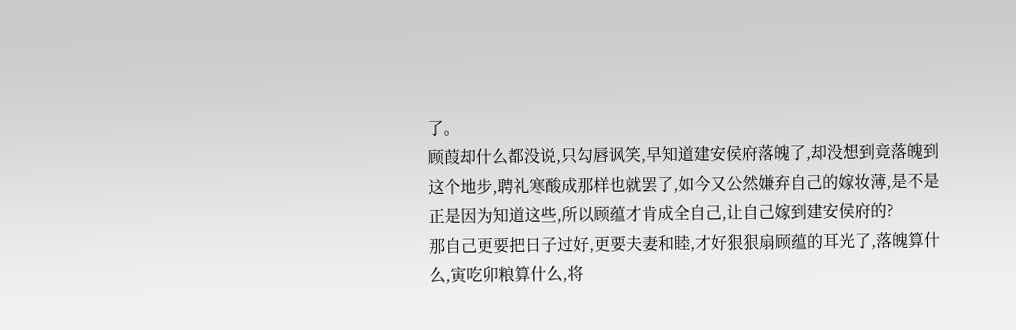了。
顾葭却什么都没说,只勾唇讽笑,早知道建安侯府落魄了,却没想到竟落魄到这个地步,聘礼寒酸成那样也就罢了,如今又公然嫌弃自己的嫁妆薄,是不是正是因为知道这些,所以顾蕴才肯成全自己,让自己嫁到建安侯府的?
那自己更要把日子过好,更要夫妻和睦,才好狠狠扇顾蕴的耳光了,落魄算什么,寅吃卯粮算什么,将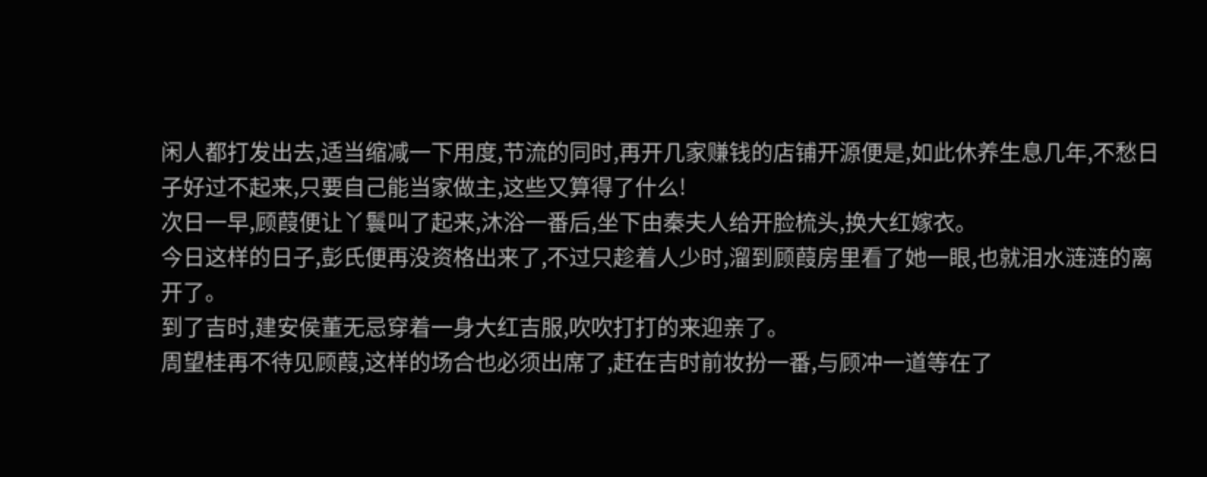闲人都打发出去,适当缩减一下用度,节流的同时,再开几家赚钱的店铺开源便是,如此休养生息几年,不愁日子好过不起来,只要自己能当家做主,这些又算得了什么!
次日一早,顾葭便让丫鬟叫了起来,沐浴一番后,坐下由秦夫人给开脸梳头,换大红嫁衣。
今日这样的日子,彭氏便再没资格出来了,不过只趁着人少时,溜到顾葭房里看了她一眼,也就泪水涟涟的离开了。
到了吉时,建安侯董无忌穿着一身大红吉服,吹吹打打的来迎亲了。
周望桂再不待见顾葭,这样的场合也必须出席了,赶在吉时前妆扮一番,与顾冲一道等在了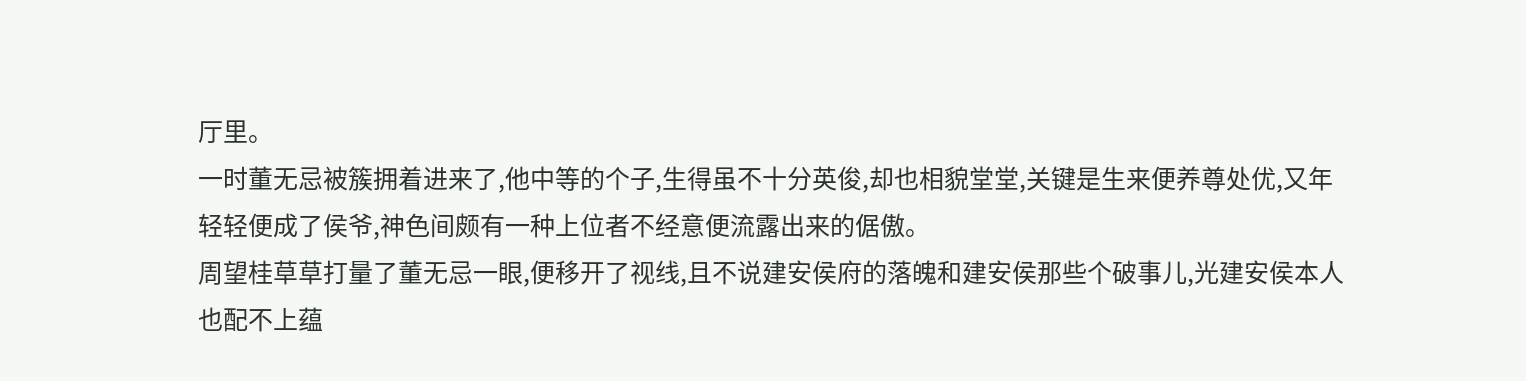厅里。
一时董无忌被簇拥着进来了,他中等的个子,生得虽不十分英俊,却也相貌堂堂,关键是生来便养尊处优,又年轻轻便成了侯爷,神色间颇有一种上位者不经意便流露出来的倨傲。
周望桂草草打量了董无忌一眼,便移开了视线,且不说建安侯府的落魄和建安侯那些个破事儿,光建安侯本人也配不上蕴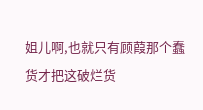姐儿啊,也就只有顾葭那个蠢货才把这破烂货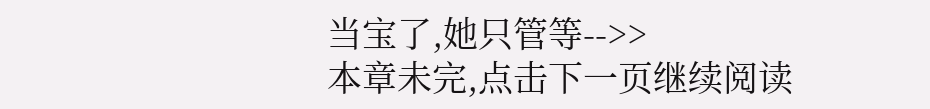当宝了,她只管等-->>
本章未完,点击下一页继续阅读